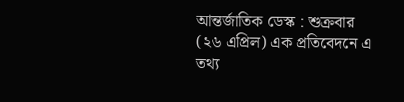আন্তর্জাতিক ডেস্ক : শুক্রবার (২৬ এপ্রিল) এক প্রতিবেদনে এ তথ্য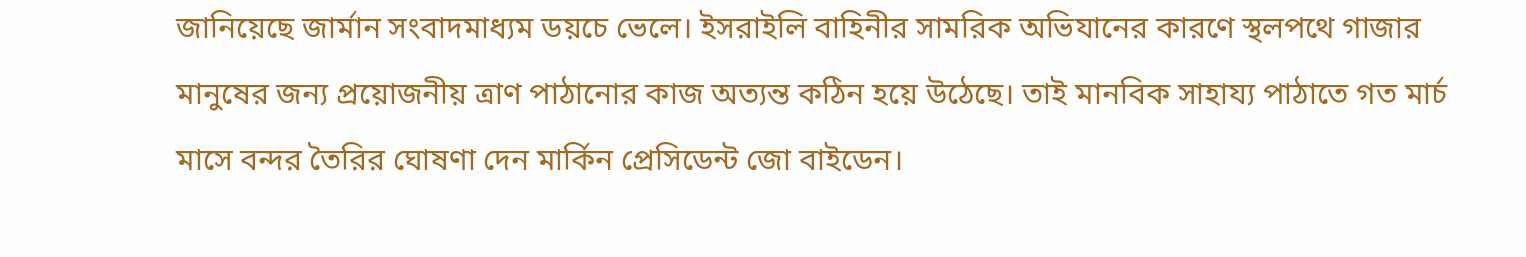জানিয়েছে জার্মান সংবাদমাধ্যম ডয়চে ভেলে। ইসরাইলি বাহিনীর সামরিক অভিযানের কারণে স্থলপথে গাজার মানুষের জন্য প্রয়োজনীয় ত্রাণ পাঠানোর কাজ অত্যন্ত কঠিন হয়ে উঠেছে। তাই মানবিক সাহায্য পাঠাতে গত মার্চ মাসে বন্দর তৈরির ঘোষণা দেন মার্কিন প্রেসিডেন্ট জো বাইডেন।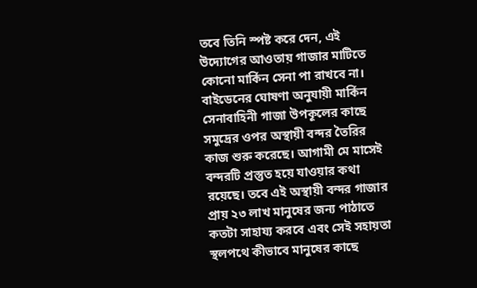তবে তিনি স্পষ্ট করে দেন, এই উদ্যোগের আওতায় গাজার মাটিতে কোনো মার্কিন সেনা পা রাখবে না।
বাইডেনের ঘোষণা অনুযায়ী মার্কিন সেনাবাহিনী গাজা উপকূলের কাছে সমুদ্রের ওপর অস্থায়ী বন্দর তৈরির কাজ শুরু করেছে। আগামী মে মাসেই বন্দরটি প্রস্তুত হয়ে যাওয়ার কথা রয়েছে। তবে এই অস্থায়ী বন্দর গাজার প্রায় ২৩ লাখ মানুষের জন্য পাঠাতে কতটা সাহায্য করবে এবং সেই সহায়তা স্থলপথে কীভাবে মানুষের কাছে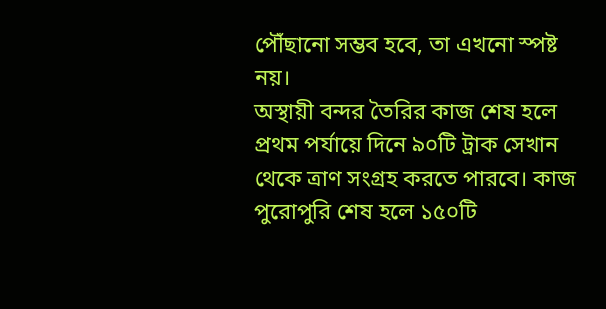পৌঁছানো সম্ভব হবে, তা এখনো স্পষ্ট নয়।
অস্থায়ী বন্দর তৈরির কাজ শেষ হলে প্রথম পর্যায়ে দিনে ৯০টি ট্রাক সেখান থেকে ত্রাণ সংগ্রহ করতে পারবে। কাজ পুরোপুরি শেষ হলে ১৫০টি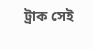ট্রাক সেই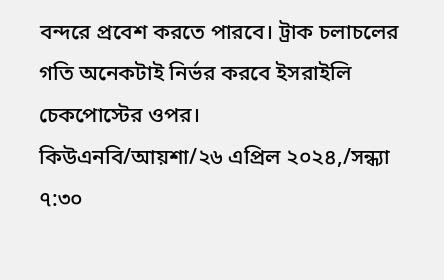বন্দরে প্রবেশ করতে পারবে। ট্রাক চলাচলের গতি অনেকটাই নির্ভর করবে ইসরাইলি চেকপোস্টের ওপর।
কিউএনবি/আয়শা/২৬ এপ্রিল ২০২৪,/সন্ধ্যা ৭:৩০